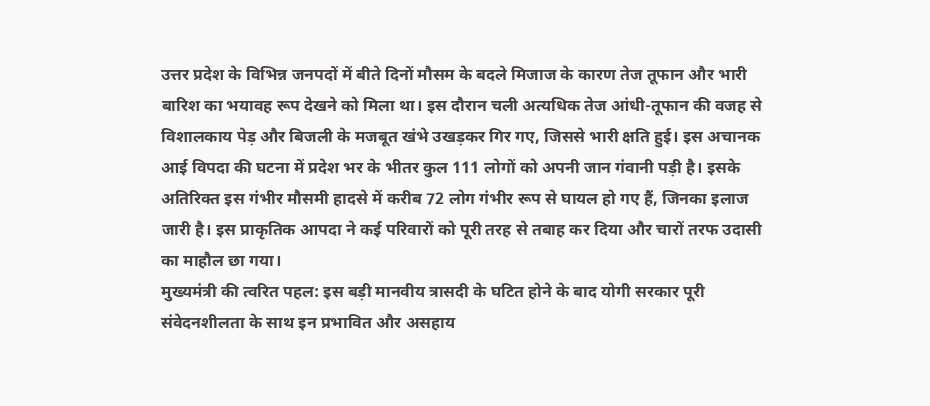उत्तर प्रदेश के विभिन्न जनपदों में बीते दिनों मौसम के बदले मिजाज के कारण तेज तूफान और भारी बारिश का भयावह रूप देखने को मिला था। इस दौरान चली अत्यधिक तेज आंधी-तूफान की वजह से विशालकाय पेड़ और बिजली के मजबूत खंभे उखड़कर गिर गए, जिससे भारी क्षति हुई। इस अचानक आई विपदा की घटना में प्रदेश भर के भीतर कुल 111 लोगों को अपनी जान गंवानी पड़ी है। इसके अतिरिक्त इस गंभीर मौसमी हादसे में करीब 72 लोग गंभीर रूप से घायल हो गए हैं, जिनका इलाज जारी है। इस प्राकृतिक आपदा ने कई परिवारों को पूरी तरह से तबाह कर दिया और चारों तरफ उदासी का माहौल छा गया।
मुख्यमंत्री की त्वरित पहल: इस बड़ी मानवीय त्रासदी के घटित होने के बाद योगी सरकार पूरी संवेदनशीलता के साथ इन प्रभावित और असहाय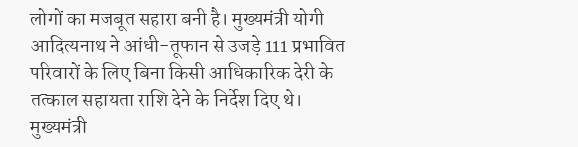लोगों का मजबूत सहारा बनी है। मुख्यमंत्री योगी आदित्यनाथ ने आंधी-तूफान से उजड़े 111 प्रभावित परिवारों के लिए बिना किसी आधिकारिक देरी के तत्काल सहायता राशि देने के निर्देश दिए थे। मुख्यमंत्री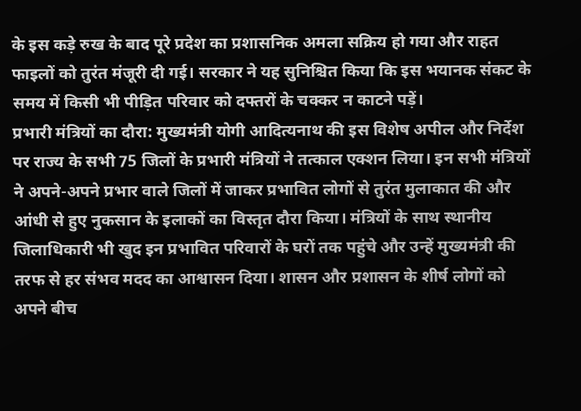के इस कड़े रुख के बाद पूरे प्रदेश का प्रशासनिक अमला सक्रिय हो गया और राहत फाइलों को तुरंत मंजूरी दी गई। सरकार ने यह सुनिश्चित किया कि इस भयानक संकट के समय में किसी भी पीड़ित परिवार को दफ्तरों के चक्कर न काटने पड़ें।
प्रभारी मंत्रियों का दौरा: मुख्यमंत्री योगी आदित्यनाथ की इस विशेष अपील और निर्देश पर राज्य के सभी 75 जिलों के प्रभारी मंत्रियों ने तत्काल एक्शन लिया। इन सभी मंत्रियों ने अपने-अपने प्रभार वाले जिलों में जाकर प्रभावित लोगों से तुरंत मुलाकात की और आंधी से हुए नुकसान के इलाकों का विस्तृत दौरा किया। मंत्रियों के साथ स्थानीय जिलाधिकारी भी खुद इन प्रभावित परिवारों के घरों तक पहुंचे और उन्हें मुख्यमंत्री की तरफ से हर संभव मदद का आश्वासन दिया। शासन और प्रशासन के शीर्ष लोगों को अपने बीच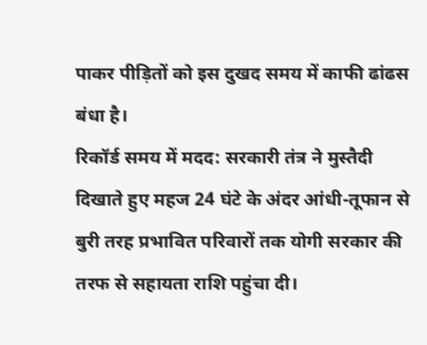पाकर पीड़ितों को इस दुखद समय में काफी ढांढस बंधा है।
रिकॉर्ड समय में मदद: सरकारी तंत्र ने मुस्तैदी दिखाते हुए महज 24 घंटे के अंदर आंधी-तूफान से बुरी तरह प्रभावित परिवारों तक योगी सरकार की तरफ से सहायता राशि पहुंचा दी।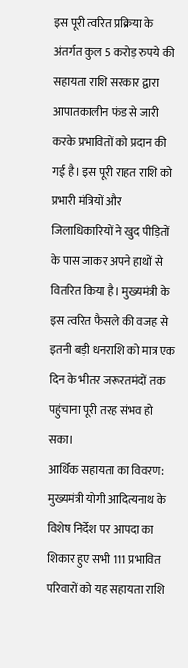इस पूरी त्वरित प्रक्रिया के अंतर्गत कुल 5 करोड़ रुपये की सहायता राशि सरकार द्वारा आपातकालीन फंड से जारी करके प्रभावितों को प्रदान की गई है। इस पूरी राहत राशि को प्रभारी मंत्रियों और जिलाधिकारियों ने खुद पीड़ितों के पास जाकर अपने हाथों से वितरित किया है। मुख्यमंत्री के इस त्वरित फैसले की वजह से इतनी बड़ी धनराशि को मात्र एक दिन के भीतर जरूरतमंदों तक पहुंचाना पूरी तरह संभव हो सका।
आर्थिक सहायता का विवरण: मुख्यमंत्री योगी आदित्यनाथ के विशेष निर्देश पर आपदा का शिकार हुए सभी 111 प्रभावित परिवारों को यह सहायता राशि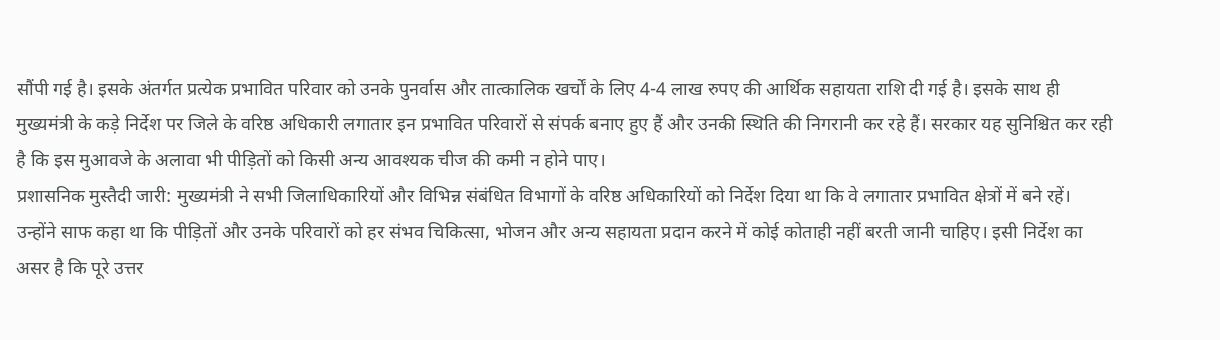सौंपी गई है। इसके अंतर्गत प्रत्येक प्रभावित परिवार को उनके पुनर्वास और तात्कालिक खर्चों के लिए 4-4 लाख रुपए की आर्थिक सहायता राशि दी गई है। इसके साथ ही मुख्यमंत्री के कड़े निर्देश पर जिले के वरिष्ठ अधिकारी लगातार इन प्रभावित परिवारों से संपर्क बनाए हुए हैं और उनकी स्थिति की निगरानी कर रहे हैं। सरकार यह सुनिश्चित कर रही है कि इस मुआवजे के अलावा भी पीड़ितों को किसी अन्य आवश्यक चीज की कमी न होने पाए।
प्रशासनिक मुस्तैदी जारी: मुख्यमंत्री ने सभी जिलाधिकारियों और विभिन्न संबंधित विभागों के वरिष्ठ अधिकारियों को निर्देश दिया था कि वे लगातार प्रभावित क्षेत्रों में बने रहें। उन्होंने साफ कहा था कि पीड़ितों और उनके परिवारों को हर संभव चिकित्सा, भोजन और अन्य सहायता प्रदान करने में कोई कोताही नहीं बरती जानी चाहिए। इसी निर्देश का असर है कि पूरे उत्तर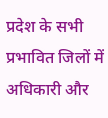प्रदेश के सभी प्रभावित जिलों में अधिकारी और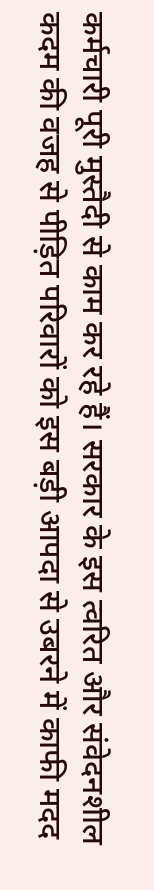कर्मचारी पूरी मुस्तैदी से काम कर रहे हैं। सरकार के इस त्वरित और संवेदनशील कदम की वजह से पीड़ित परिवारों को इस बड़ी आपदा से उबरने में काफी मदद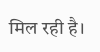मिल रही है।